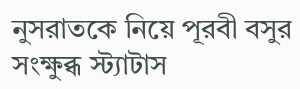নুসরাতকে নিয়ে পূরবী বসুর সংক্ষুব্ধ স্ট্যাটাস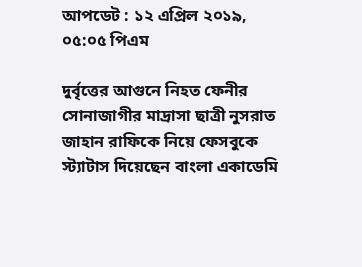আপডেট : ১২ এপ্রিল ২০১৯, ০৫:০৫ পিএম

দুর্বৃত্তের আগুনে নিহত ফেনীর সোনাজাগীর মাদ্রাসা ছাত্রী নুসরাত জাহান রাফিকে নিয়ে ফেসবুকে স্ট্যাটাস দিয়েছেন বাংলা একাডেমি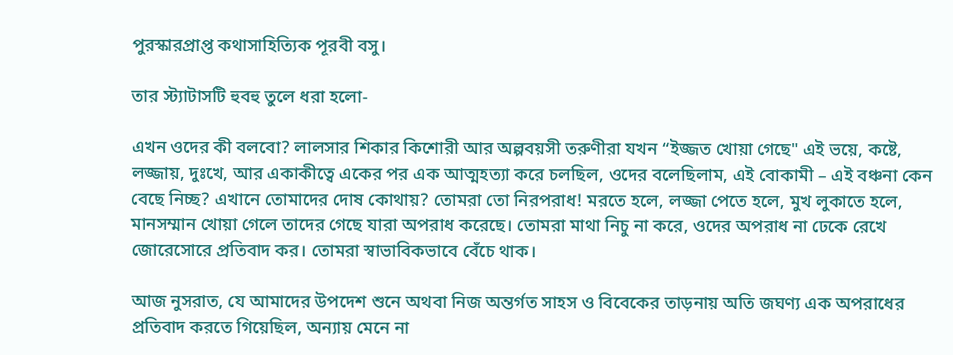পুরস্কারপ্রাপ্ত কথাসাহিত্যিক পূরবী বসু।

তার স্ট্যাটাসটি হুবহু তুলে ধরা হলো-

এখন ওদের কী বলবো? লালসার শিকার কিশোরী আর অল্পবয়সী তরুণীরা যখন “ইজ্জত খোয়া গেছে" এই ভয়ে, কষ্টে, লজ্জায়, দুঃখে, আর একাকীত্বে একের পর এক আত্মহত্যা করে চলছিল, ওদের বলেছিলাম, এই বোকামী – এই বঞ্চনা কেন বেছে নিচ্ছ? এখানে তোমাদের দোষ কোথায়? তোমরা তো নিরপরাধ! মরতে হলে, লজ্জা পেতে হলে, মুখ লুকাতে হলে, মানসম্মান খোয়া গেলে তাদের গেছে যারা অপরাধ করেছে। তোমরা মাথা নিচু না করে, ওদের অপরাধ না ঢেকে রেখে জোরেসোরে প্রতিবাদ কর। তোমরা স্বাভাবিকভাবে বেঁচে থাক।

আজ নুসরাত, যে আমাদের উপদেশ শুনে অথবা নিজ অন্তর্গত সাহস ও বিবেকের তাড়নায় অতি জঘণ্য এক অপরাধের প্রতিবাদ করতে গিয়েছিল, অন্যায় মেনে না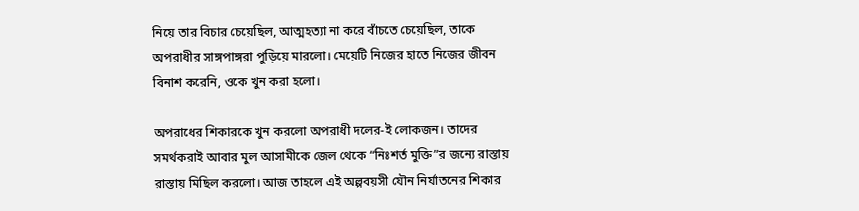নিয়ে তার বিচার চেয়েছিল, আত্মহত্যা না করে বাঁচতে চেয়েছিল, তাকে অপরাধীর সাঙ্গপাঙ্গরা পুড়িয়ে মারলো। মেয়েটি নিজের হাতে নিজের জীবন বিনাশ করেনি, ওকে খুন করা হলো।

অপরাধের শিকারকে খুন করলো অপরাধী দলের-ই লোকজন। তাদের সমর্থকরাই আবার মুল আসামীকে জেল থেকে “নিঃশর্ত মুক্তি”র জন্যে রাস্তায় রাস্তায় মিছিল করলো। আজ তাহলে এই অল্পবয়সী যৌন নির্যাতনের শিকার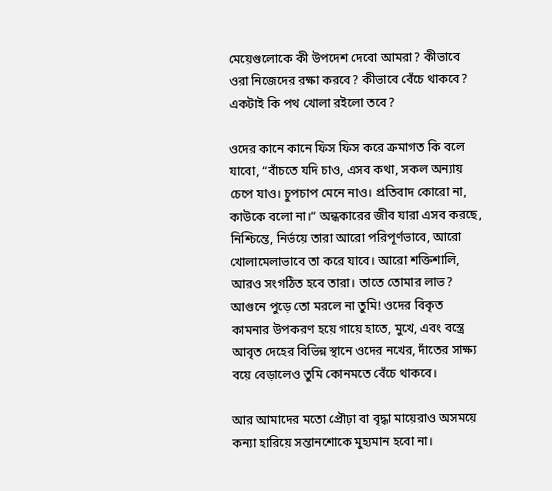মেয়েগুলোকে কী উপদেশ দেবো আমরা? কীভাবে ওরা নিজেদের রক্ষা করবে? কীভাবে বেঁচে থাকবে? একটাই কি পথ খোলা রইলো তবে?

ওদের কানে কানে ফিস ফিস করে ক্রমাগত কি বলে যাবো, “বাঁচতে যদি চাও, এসব কথা, সকল অন্যায় চেপে যাও। চুপচাপ মেনে নাও। প্রতিবাদ কোরো না, কাউকে বলো না।“ অন্ধকারের জীব যারা এসব করছে, নিশ্চিন্তে, নির্ভয়ে তারা আরো পরিপূর্ণভাবে, আরো খোলামেলাভাবে তা করে যাবে। আরো শক্তিশালি, আরও সংগঠিত হবে তারা। তাতে তোমার লাভ? আগুনে পুড়ে তো মরলে না তুমি! ওদের বিকৃত কামনার উপকরণ হয়ে গায়ে হাতে, মুখে, এবং বস্ত্রে আবৃত দেহের বিভিন্ন স্থানে ওদের নখের, দাঁতের সাক্ষ্য বয়ে বেড়ালেও তুমি কোনমতে বেঁচে থাকবে।

আর আমাদের মতো প্রৌঢ়া বা বৃদ্ধা মায়েরাও অসময়ে কন্যা হারিয়ে সন্তানশোকে মুহ্যমান হবো না।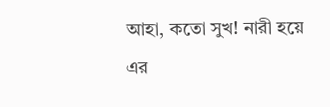আহা, কতো সুখ! নারী হয়ে এর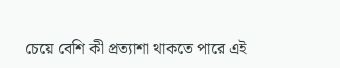চেয়ে বেশি কী প্রত্যাশা থাকতে পারে এই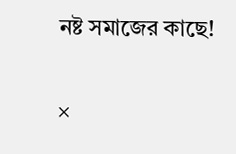নষ্ট সমাজের কাছে!

×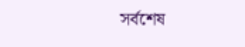সর্বশেষ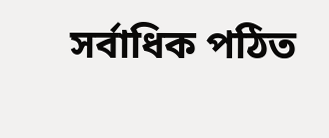সর্বাধিক পঠিত